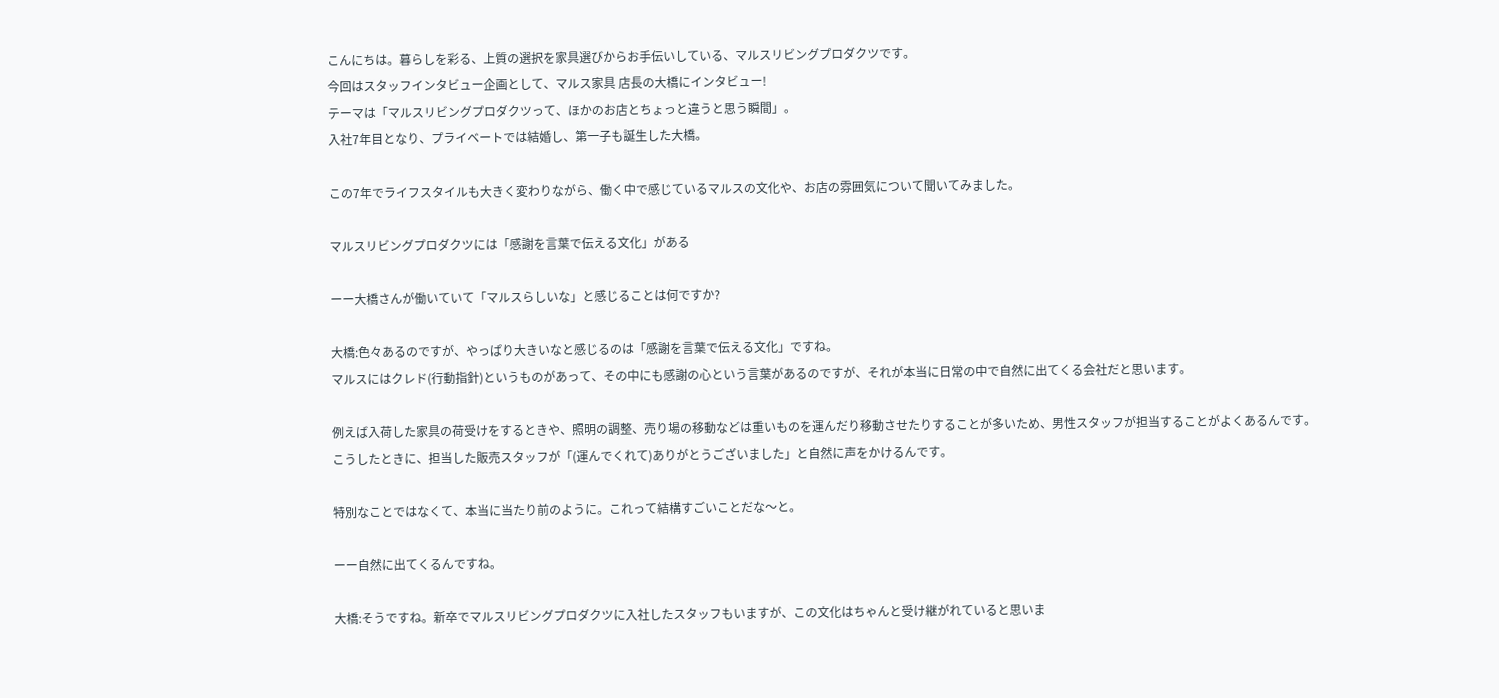こんにちは。暮らしを彩る、上質の選択を家具選びからお手伝いしている、マルスリビングプロダクツです。
今回はスタッフインタビュー企画として、マルス家具 店長の大橋にインタビュー!
テーマは「マルスリビングプロダクツって、ほかのお店とちょっと違うと思う瞬間」。
入社7年目となり、プライベートでは結婚し、第一子も誕生した大橋。

この7年でライフスタイルも大きく変わりながら、働く中で感じているマルスの文化や、お店の雰囲気について聞いてみました。

マルスリビングプロダクツには「感謝を言葉で伝える文化」がある

ーー大橋さんが働いていて「マルスらしいな」と感じることは何ですか?

大橋:色々あるのですが、やっぱり大きいなと感じるのは「感謝を言葉で伝える文化」ですね。
マルスにはクレド(行動指針)というものがあって、その中にも感謝の心という言葉があるのですが、それが本当に日常の中で自然に出てくる会社だと思います。

例えば入荷した家具の荷受けをするときや、照明の調整、売り場の移動などは重いものを運んだり移動させたりすることが多いため、男性スタッフが担当することがよくあるんです。
こうしたときに、担当した販売スタッフが「(運んでくれて)ありがとうございました」と自然に声をかけるんです。

特別なことではなくて、本当に当たり前のように。これって結構すごいことだな〜と。

ーー自然に出てくるんですね。

大橋:そうですね。新卒でマルスリビングプロダクツに入社したスタッフもいますが、この文化はちゃんと受け継がれていると思いま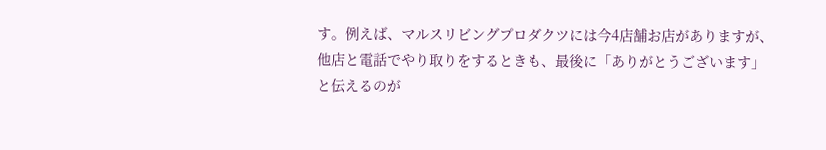す。例えば、マルスリビングプロダクツには今4店舗お店がありますが、他店と電話でやり取りをするときも、最後に「ありがとうございます」と伝えるのが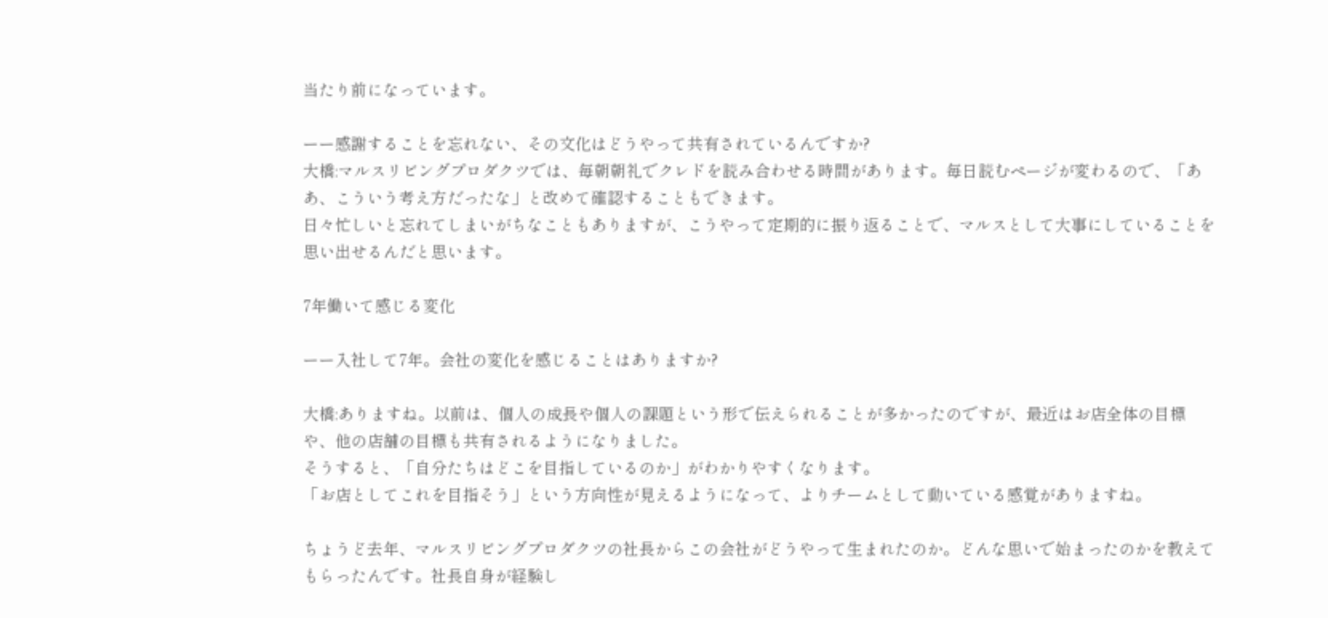当たり前になっています。

ーー感謝することを忘れない、その文化はどうやって共有されているんですか?
大橋:マルスリビングプロダクツでは、毎朝朝礼でクレドを読み合わせる時間があります。毎日読むページが変わるので、「ああ、こういう考え方だったな」と改めて確認することもできます。
日々忙しいと忘れてしまいがちなこともありますが、こうやって定期的に振り返ることで、マルスとして大事にしていることを思い出せるんだと思います。

7年働いて感じる変化

ーー入社して7年。会社の変化を感じることはありますか?

大橋:ありますね。以前は、個人の成長や個人の課題という形で伝えられることが多かったのですが、最近はお店全体の目標や、他の店舗の目標も共有されるようになりました。
そうすると、「自分たちはどこを目指しているのか」がわかりやすくなります。
「お店としてこれを目指そう」という方向性が見えるようになって、よりチームとして動いている感覚がありますね。

ちょうど去年、マルスリビングプロダクツの社長からこの会社がどうやって生まれたのか。どんな思いで始まったのかを教えてもらったんです。社長自身が経験し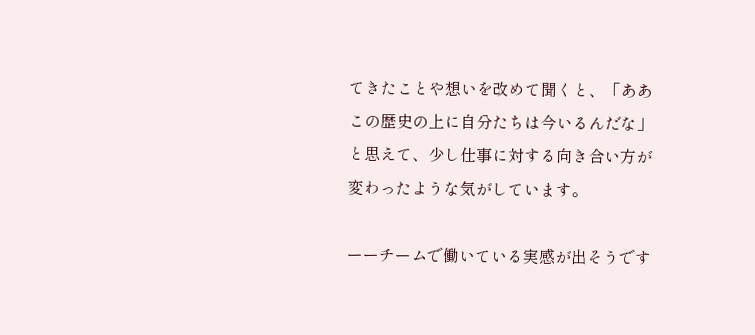てきたことや想いを改めて聞くと、「ああこの歴史の上に自分たちは今いるんだな」と思えて、少し仕事に対する向き合い方が変わったような気がしています。

ーーチームで働いている実感が出そうです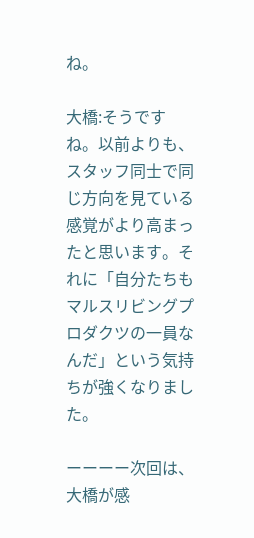ね。

大橋:そうですね。以前よりも、スタッフ同士で同じ方向を見ている感覚がより高まったと思います。それに「自分たちもマルスリビングプロダクツの一員なんだ」という気持ちが強くなりました。

ーーーー次回は、大橋が感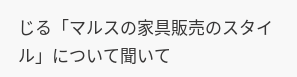じる「マルスの家具販売のスタイル」について聞いて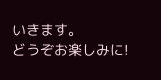いきます。
どうぞお楽しみに!